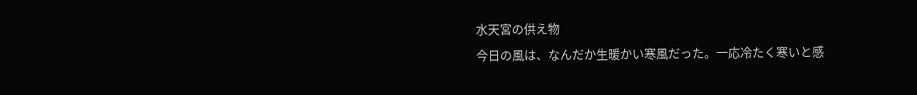水天宮の供え物
今日の風は、なんだか生暖かい寒風だった。一応冷たく寒いと感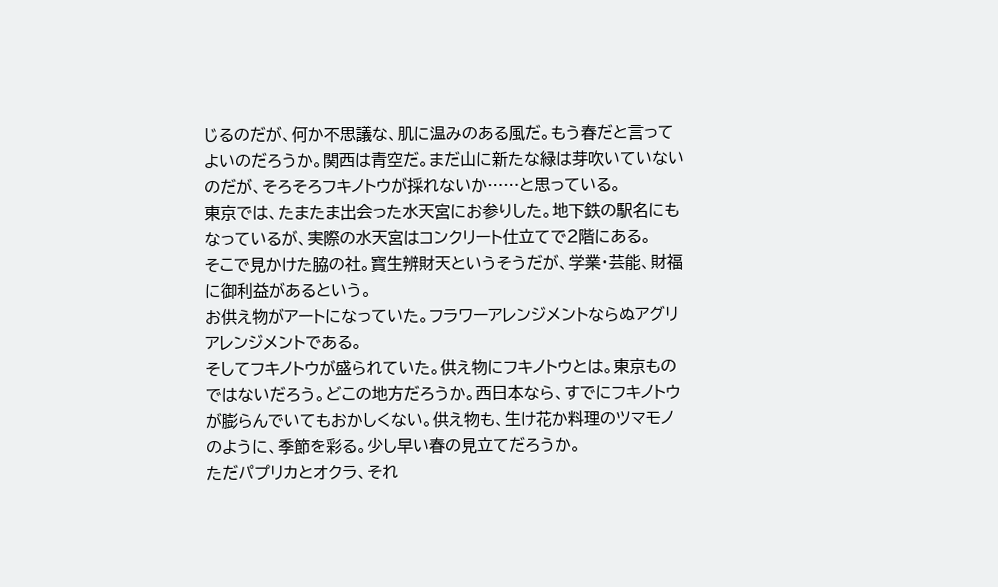じるのだが、何か不思議な、肌に温みのある風だ。もう春だと言ってよいのだろうか。関西は青空だ。まだ山に新たな緑は芽吹いていないのだが、そろそろフキノトウが採れないか……と思っている。
東京では、たまたま出会った水天宮にお参りした。地下鉄の駅名にもなっているが、実際の水天宮はコンクリート仕立てで2階にある。
そこで見かけた脇の社。寳生辨財天というそうだが、学業・芸能、財福に御利益があるという。
お供え物がアートになっていた。フラワーアレンジメントならぬアグリアレンジメントである。
そしてフキノトウが盛られていた。供え物にフキノトウとは。東京ものではないだろう。どこの地方だろうか。西日本なら、すでにフキノトウが膨らんでいてもおかしくない。供え物も、生け花か料理のツマモノのように、季節を彩る。少し早い春の見立てだろうか。
ただパプリカとオクラ、それ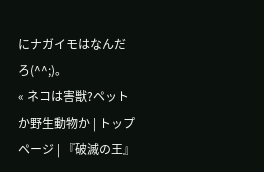にナガイモはなんだろ(^^;)。
« ネコは害獣?ペットか野生動物か | トップページ | 『破滅の王』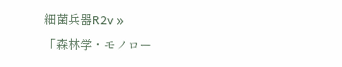細菌兵器R2v »
「森林学・モノロー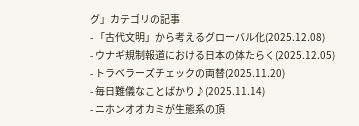グ」カテゴリの記事
- 「古代文明」から考えるグローバル化(2025.12.08)
- ウナギ規制報道における日本の体たらく(2025.12.05)
- トラベラーズチェックの両替(2025.11.20)
- 毎日難儀なことばかり♪(2025.11.14)
- ニホンオオカミが生態系の頂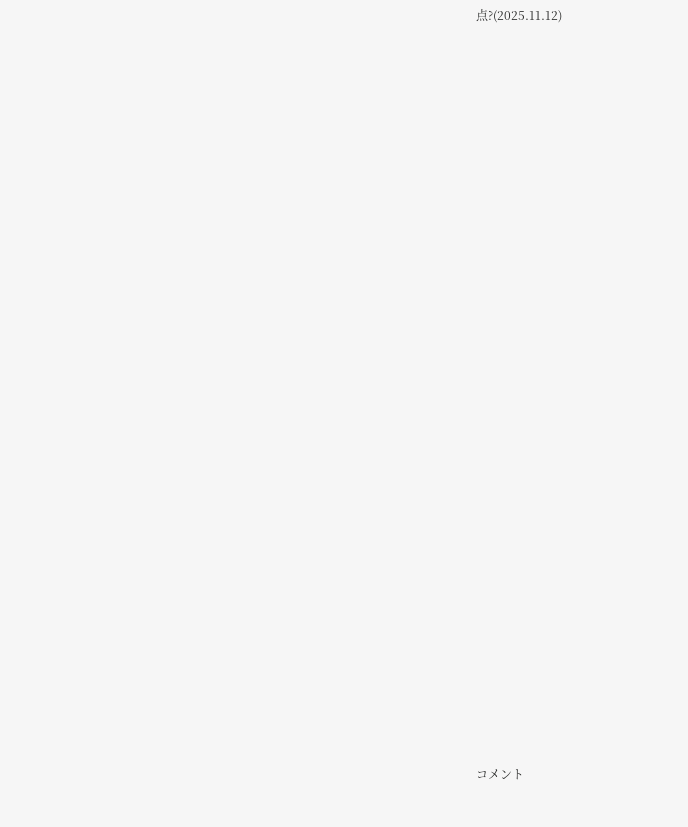点?(2025.11.12)
































コメント